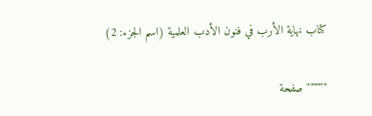كتاب نهاية الأرب في فنون الأدب العلمية (اسم الجزء: 2)

"""""" صفحة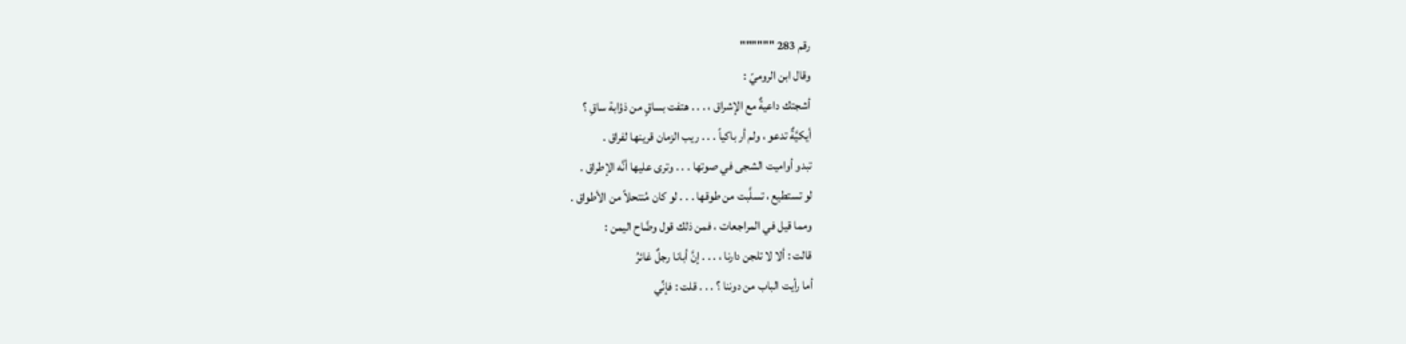رقم 283 """"""
وقال ابن الروميّ :
أشجتك داعيةٌ مع الإشراق ، . . . هتفت بساقٍ من ذؤابة ساقِ ؟
أيكيَّةٌ تدعو ، ولم أر باكياً . . . ريب الزمان قرينها لفراق .
تبدو أواميت الشجى في صوتها . . . وترى عليها أنَّه الإطراق .
لو تستطيع ، تسلَّبت من طوقها . . . لو كان مُنتحلاً من الأطواق .
ومما قيل في المراجعات ، فمن ذلك قول وضَّاح اليمن :
قالت : ألا لا تلجن دارنا ، . . . إنَّ أبانا رجلٌ غائرُ
أما رأيت الباب من دوننا ؟ . . . قلت : فإنِّي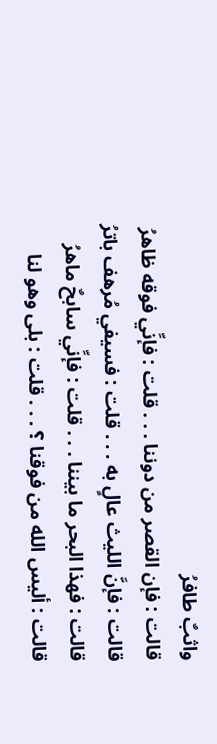واثبٌ طافرُ
قالت : فإن القصر من دوننا . . . قلت : فإنِّي فوقه ظاهرُ
قالت : فإنَّ الليث عالٍ به . . . قلت : فسيفي مُرهف باترُ
قالت : فهذا البحر ما بيننا . . . قلت : فإنِّي سابحٌ ماهرُ
قالت : أليس الله من فوقنا ؟ . . . قلت : بلى وهو لنا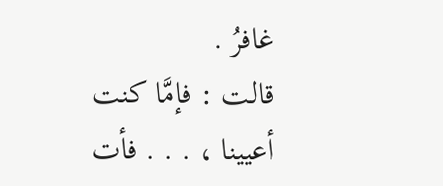غافرُ .
قالت : فإمَّا كنت أعيينا ، . . . فأت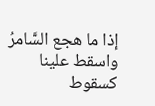إذا ما هجع السَّامرُ
واسقط علينا كسقوط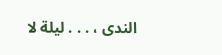الندى ، . . . ليلة لا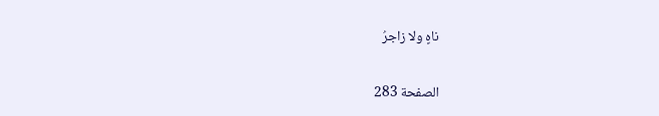ناهٍ ولا زاجرُ

الصفحة 283